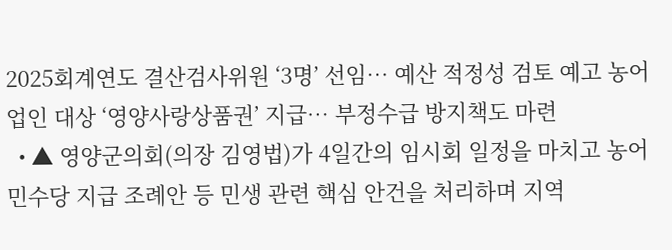2025회계연도 결산검사위원 ‘3명’ 선임… 예산 적정성 검토 예고 농어업인 대상 ‘영양사랑상품권’ 지급… 부정수급 방지책도 마련
  • ▲ 영양군의회(의장 김영법)가 4일간의 임시회 일정을 마치고 농어민수당 지급 조례안 등 민생 관련 핵심 안건을 처리하며 지역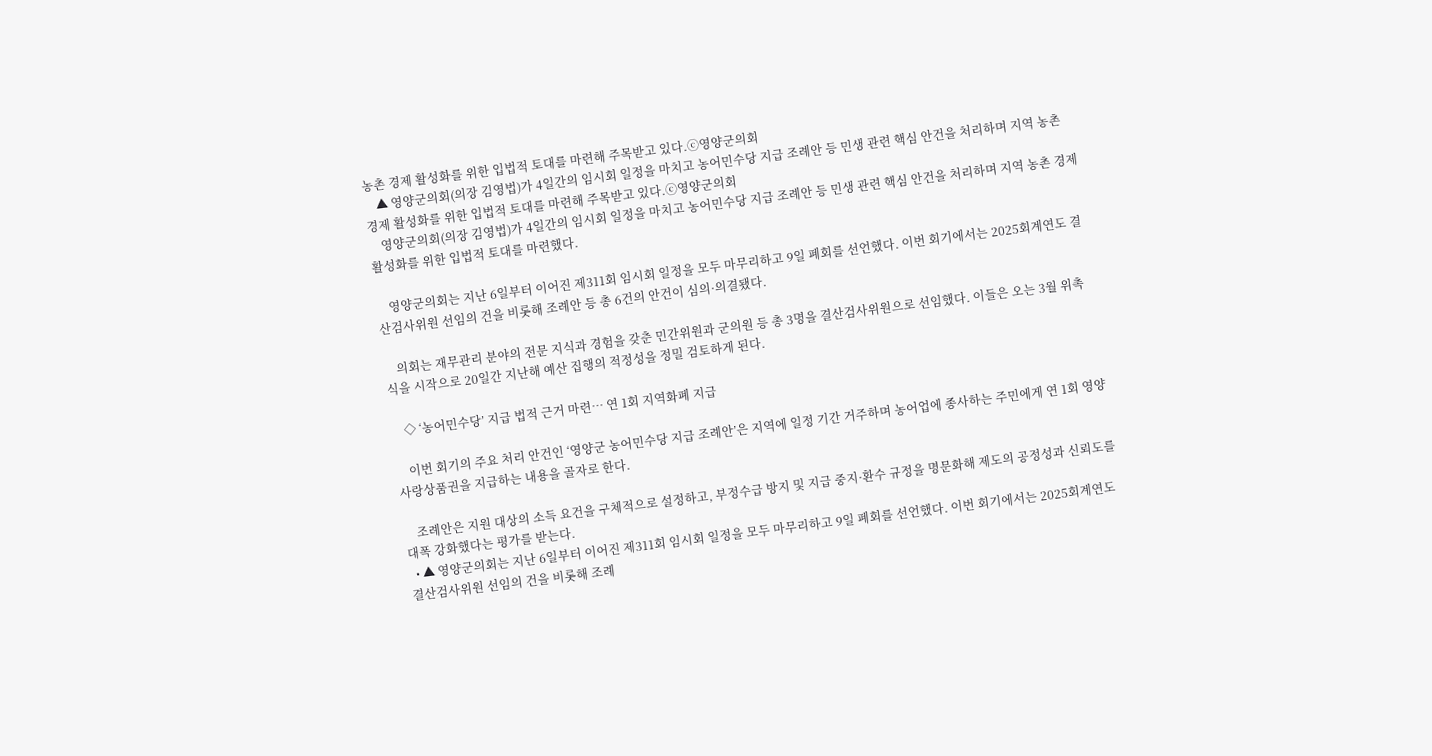농촌 경제 활성화를 위한 입법적 토대를 마련해 주목받고 있다.ⓒ영양군의회
    ▲ 영양군의회(의장 김영법)가 4일간의 임시회 일정을 마치고 농어민수당 지급 조례안 등 민생 관련 핵심 안건을 처리하며 지역 농촌 경제 활성화를 위한 입법적 토대를 마련해 주목받고 있다.ⓒ영양군의회
    영양군의회(의장 김영법)가 4일간의 임시회 일정을 마치고 농어민수당 지급 조례안 등 민생 관련 핵심 안건을 처리하며 지역 농촌 경제 활성화를 위한 입법적 토대를 마련했다.

    영양군의회는 지난 6일부터 이어진 제311회 임시회 일정을 모두 마무리하고 9일 폐회를 선언했다. 이번 회기에서는 2025회계연도 결산검사위원 선임의 건을 비롯해 조례안 등 총 6건의 안건이 심의·의결됐다.

    의회는 재무관리 분야의 전문 지식과 경험을 갖춘 민간위원과 군의원 등 총 3명을 결산검사위원으로 선임했다. 이들은 오는 3월 위촉식을 시작으로 20일간 지난해 예산 집행의 적정성을 정밀 검토하게 된다.

    ◇ ‘농어민수당’ 지급 법적 근거 마련… 연 1회 지역화폐 지급

    이번 회기의 주요 처리 안건인 ‘영양군 농어민수당 지급 조례안’은 지역에 일정 기간 거주하며 농어업에 종사하는 주민에게 연 1회 영양사랑상품권을 지급하는 내용을 골자로 한다.

    조례안은 지원 대상의 소득 요건을 구체적으로 설정하고, 부정수급 방지 및 지급 중지·환수 규정을 명문화해 제도의 공정성과 신뢰도를 대폭 강화했다는 평가를 받는다.
  • ▲ 영양군의회는 지난 6일부터 이어진 제311회 임시회 일정을 모두 마무리하고 9일 폐회를 선언했다. 이번 회기에서는 2025회계연도 결산검사위원 선임의 건을 비롯해 조례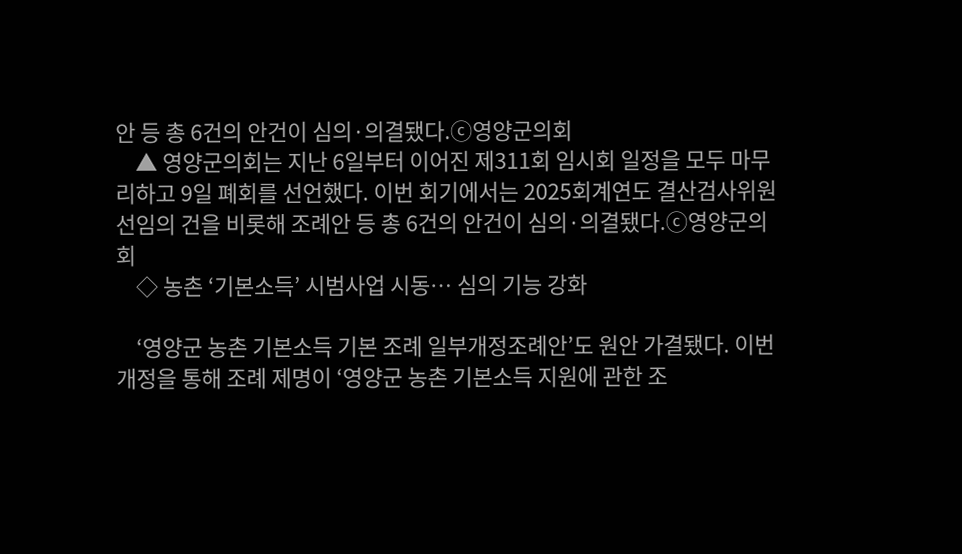안 등 총 6건의 안건이 심의·의결됐다.ⓒ영양군의회
    ▲ 영양군의회는 지난 6일부터 이어진 제311회 임시회 일정을 모두 마무리하고 9일 폐회를 선언했다. 이번 회기에서는 2025회계연도 결산검사위원 선임의 건을 비롯해 조례안 등 총 6건의 안건이 심의·의결됐다.ⓒ영양군의회
    ◇ 농촌 ‘기본소득’ 시범사업 시동… 심의 기능 강화

    ‘영양군 농촌 기본소득 기본 조례 일부개정조례안’도 원안 가결됐다. 이번 개정을 통해 조례 제명이 ‘영양군 농촌 기본소득 지원에 관한 조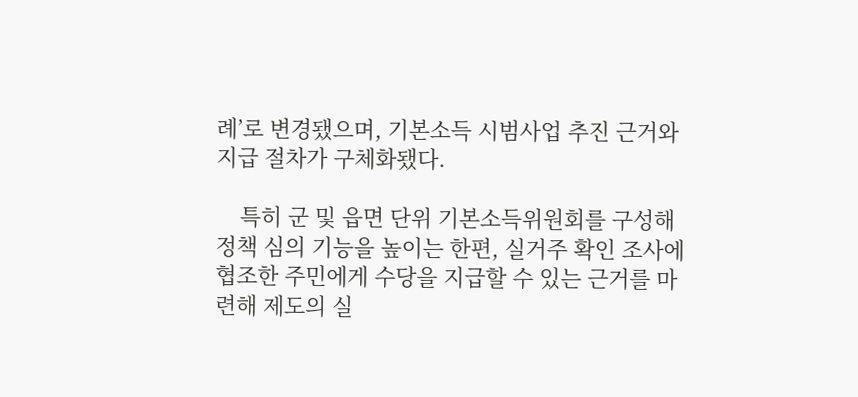례’로 변경됐으며, 기본소득 시범사업 추진 근거와 지급 절차가 구체화됐다.

    특히 군 및 읍면 단위 기본소득위원회를 구성해 정책 심의 기능을 높이는 한편, 실거주 확인 조사에 협조한 주민에게 수당을 지급할 수 있는 근거를 마련해 제도의 실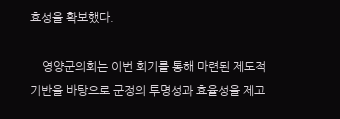효성을 확보했다.

    영양군의회는 이번 회기를 통해 마련된 제도적 기반을 바탕으로 군정의 투명성과 효율성을 제고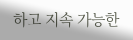하고 지속 가능한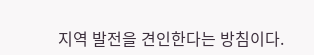지역 발전을 견인한다는 방침이다.